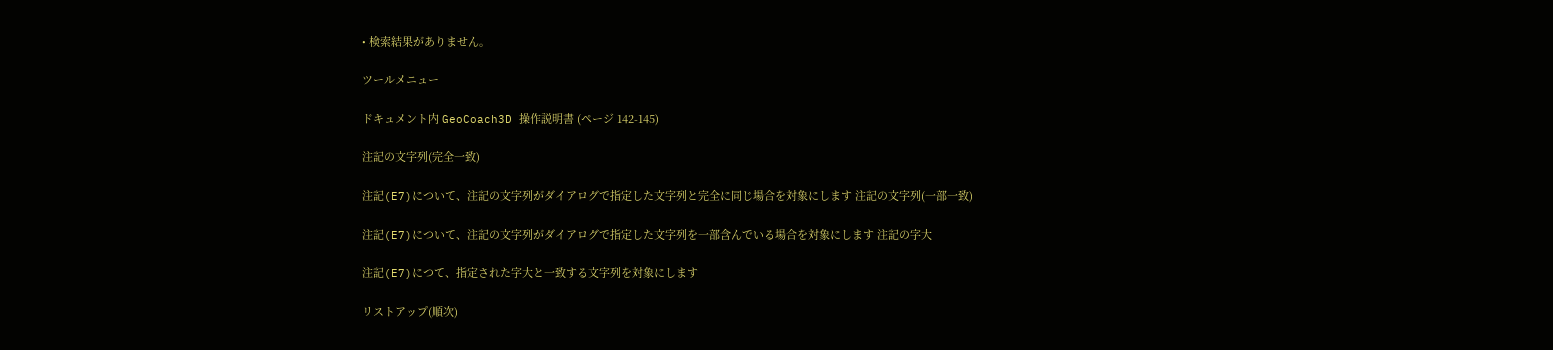• 検索結果がありません。

ツールメニュー

ドキュメント内 GeoCoach3D 操作説明書 (ページ 142-145)

注記の文字列(完全一致)

注記(E7)について、注記の文字列がダイアログで指定した文字列と完全に同じ場合を対象にします 注記の文字列(一部一致)

注記(E7)について、注記の文字列がダイアログで指定した文字列を一部含んでいる場合を対象にします 注記の字大

注記(E7)につて、指定された字大と一致する文字列を対象にします

リストアップ(順次)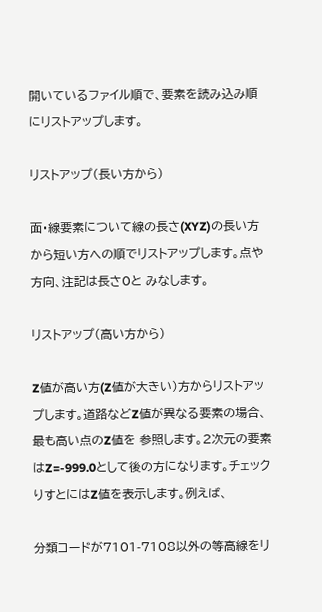開いているファイル順で、要素を読み込み順にリストアップします。

リストアップ(長い方から)

面・線要素について線の長さ(XYZ)の長い方から短い方への順でリストアップします。点や方向、注記は長さ0と みなします。

リストアップ(高い方から)

Z値が高い方(Z値が大きい)方からリストアップします。道路などZ値が異なる要素の場合、最も高い点のZ値を 参照します。2次元の要素はZ=-999.0として後の方になります。チェックりすとにはZ値を表示します。例えば、

分類コードが7101-7108以外の等高線をリ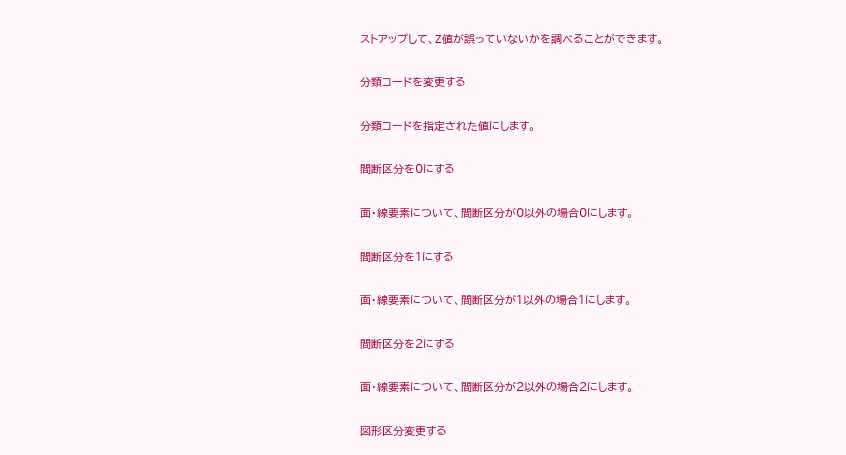ストアップして、Z値が誤っていないかを調べることができます。

分類コードを変更する

分類コードを指定された値にします。

間断区分を0にする

面・線要素について、間断区分が0以外の場合0にします。

間断区分を1にする

面・線要素について、間断区分が1以外の場合1にします。

間断区分を2にする

面・線要素について、間断区分が2以外の場合2にします。

図形区分変更する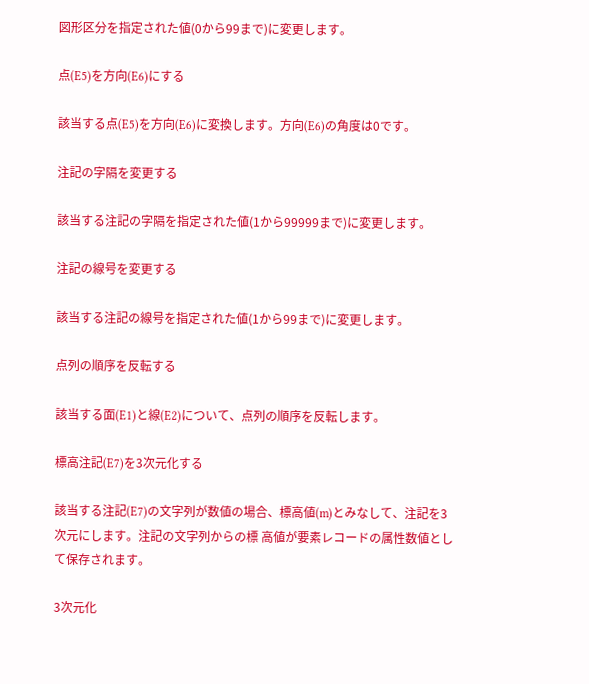図形区分を指定された値(0から99まで)に変更します。

点(E5)を方向(E6)にする

該当する点(E5)を方向(E6)に変換します。方向(E6)の角度は0です。

注記の字隔を変更する

該当する注記の字隔を指定された値(1から99999まで)に変更します。

注記の線号を変更する

該当する注記の線号を指定された値(1から99まで)に変更します。

点列の順序を反転する

該当する面(E1)と線(E2)について、点列の順序を反転します。

標高注記(E7)を3次元化する

該当する注記(E7)の文字列が数値の場合、標高値(m)とみなして、注記を3 次元にします。注記の文字列からの標 高値が要素レコードの属性数値として保存されます。

3次元化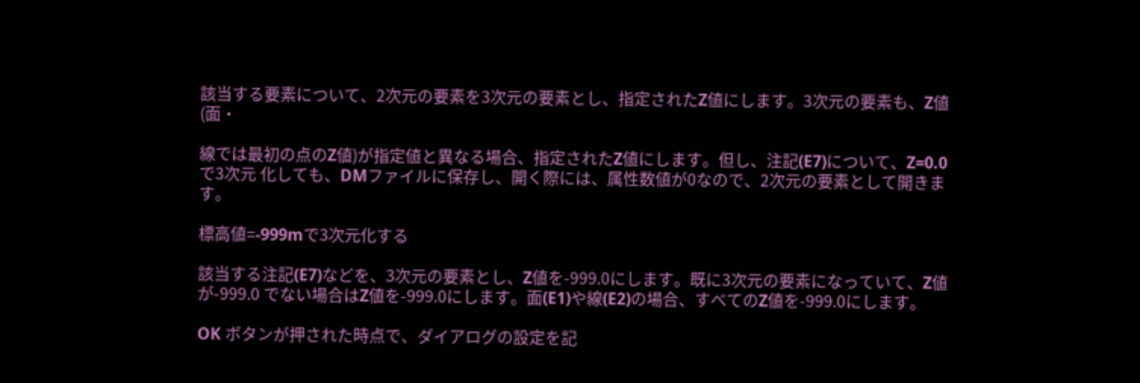該当する要素について、2次元の要素を3次元の要素とし、指定されたZ値にします。3次元の要素も、Z値(面・

線では最初の点のZ値)が指定値と異なる場合、指定されたZ値にします。但し、注記(E7)について、Z=0.0で3次元 化しても、DMファイルに保存し、開く際には、属性数値が0なので、2次元の要素として開きます。

標高値=-999mで3次元化する

該当する注記(E7)などを、3次元の要素とし、Z値を-999.0にします。既に3次元の要素になっていて、Z値が-999.0 でない場合はZ値を-999.0にします。面(E1)や線(E2)の場合、すべてのZ値を-999.0にします。

OK ボタンが押された時点で、ダイアログの設定を記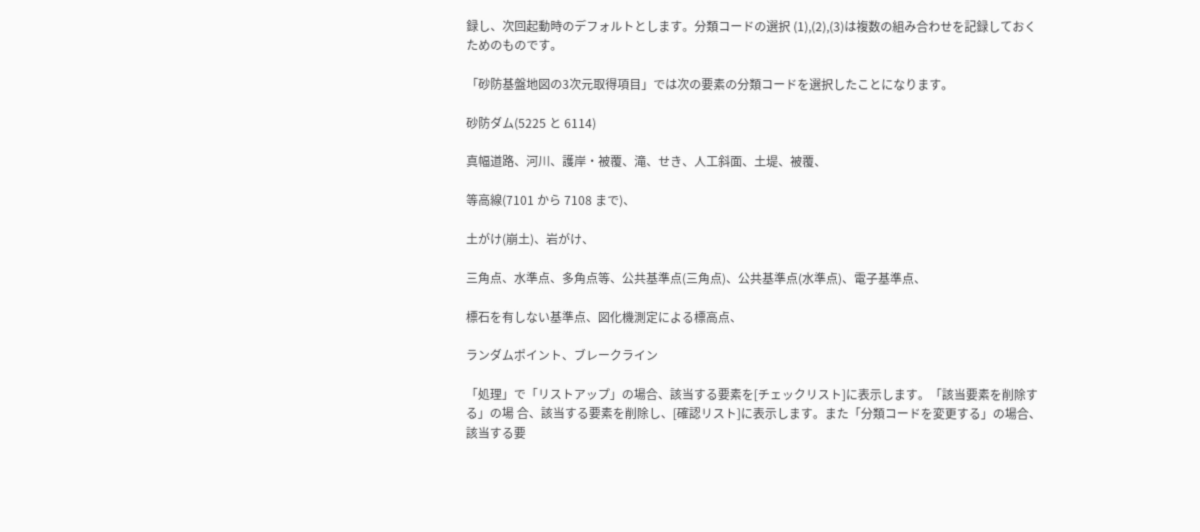録し、次回起動時のデフォルトとします。分類コードの選択 (1),(2),(3)は複数の組み合わせを記録しておくためのものです。

「砂防基盤地図の3次元取得項目」では次の要素の分類コードを選択したことになります。

砂防ダム(5225 と 6114)

真幅道路、河川、護岸・被覆、滝、せき、人工斜面、土堤、被覆、

等高線(7101 から 7108 まで)、

土がけ(崩土)、岩がけ、

三角点、水準点、多角点等、公共基準点(三角点)、公共基準点(水準点)、電子基準点、

標石を有しない基準点、図化機測定による標高点、

ランダムポイント、ブレークライン

「処理」で「リストアップ」の場合、該当する要素を[チェックリスト]に表示します。「該当要素を削除する」の場 合、該当する要素を削除し、[確認リスト]に表示します。また「分類コードを変更する」の場合、該当する要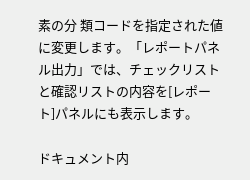素の分 類コードを指定された値に変更します。「レポートパネル出力」では、チェックリストと確認リストの内容を[レポー ト]パネルにも表示します。

ドキュメント内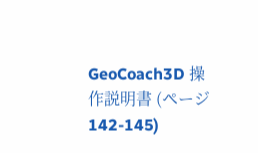GeoCoach3D 操作説明書 (ページ 142-145)